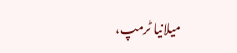میلانیا ٹرمپ،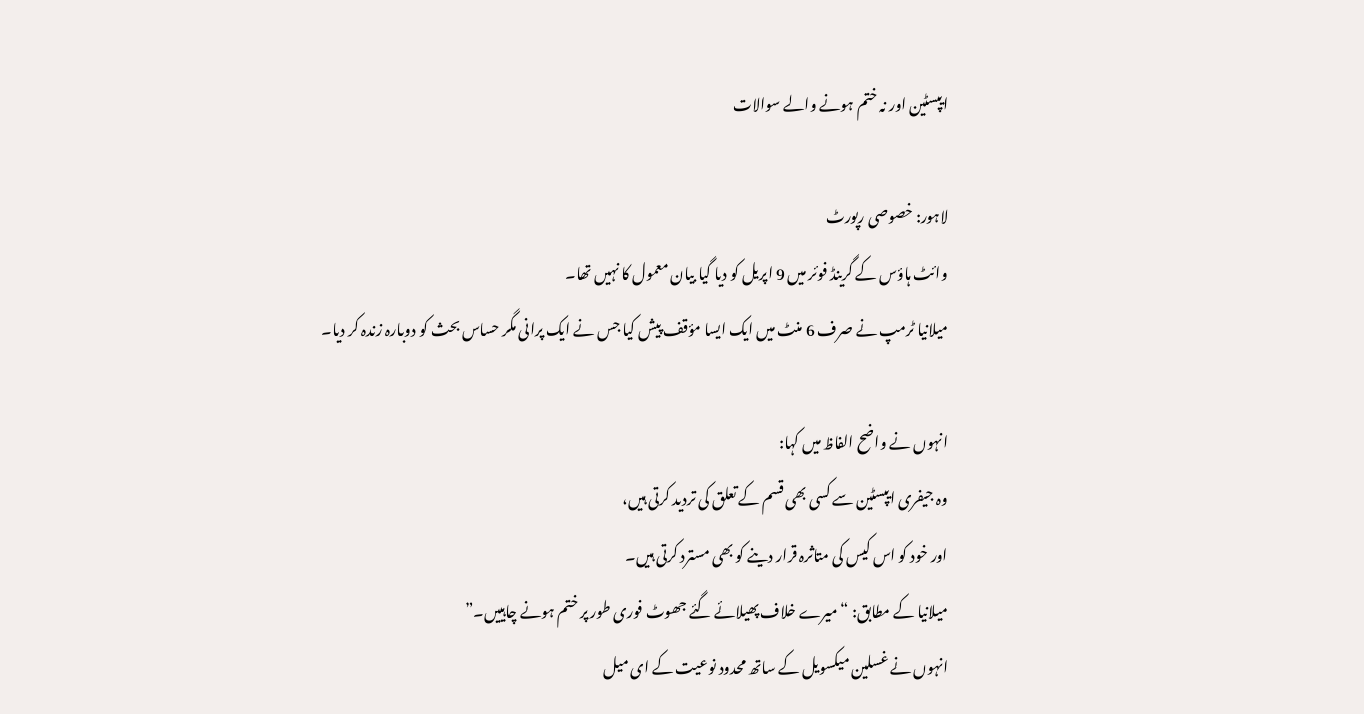ایپسٹین اور نہ ختم ہونے والے سوالات

لاہور: خصوصی رپورٹ
وائٹ ہاؤس کے گرینڈ فوئر میں 9 اپریل کو دیا گیا بیان معمول کا نہیں تھا۔
میلانیا ٹرمپ نے صرف 6 منٹ میں ایک ایسا مؤقف پیش کیا جس نے ایک پرانی مگر حساس بحث کو دوبارہ زندہ کر دیا۔

انہوں نے واضح الفاظ میں کہا:
وہ جیفری ایپسٹین سے کسی بھی قسم کے تعلق کی تردید کرتی ہیں،
اور خود کو اس کیس کی متاثرہ قرار دینے کو بھی مسترد کرتی ہیں۔
میلانیا کے مطابق: “میرے خلاف پھیلائے گئے جھوٹ فوری طور پر ختم ہونے چاہییں۔”
انہوں نے غسلین میکسویل کے ساتھ محدود نوعیت کے ای میل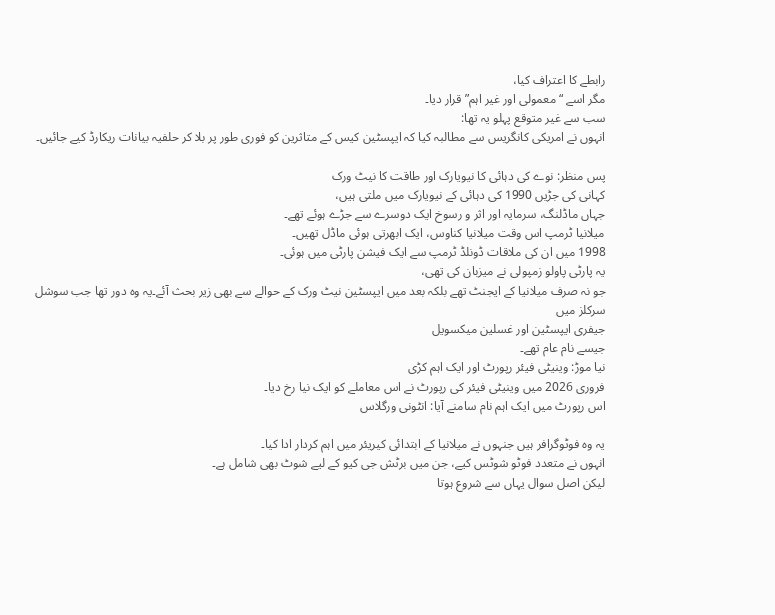رابطے کا اعتراف کیا،
مگر اسے “معمولی اور غیر اہم” قرار دیا۔
سب سے غیر متوقع پہلو یہ تھا:
انہوں نے امریکی کانگریس سے مطالبہ کیا کہ ایپسٹین کیس کے متاثرین کو فوری طور پر بلا کر حلفیہ بیانات ریکارڈ کیے جائیں۔

پس منظر: نوے کی دہائی کا نیویارک اور طاقت کا نیٹ ورک
کہانی کی جڑیں 1990 کی دہائی کے نیویارک میں ملتی ہیں،
جہاں ماڈلنگ، سرمایہ اور اثر و رسوخ ایک دوسرے سے جڑے ہوئے تھے۔
میلانیا ٹرمپ اس وقت میلانیا کناوس، ایک ابھرتی ہوئی ماڈل تھیں۔
1998 میں ان کی ملاقات ڈونلڈ ٹرمپ سے ایک فیشن پارٹی میں ہوئی۔
یہ پارٹی پاولو زمپولی نے میزبان کی تھی،
جو نہ صرف میلانیا کے ایجنٹ تھے بلکہ بعد میں ایپسٹین نیٹ ورک کے حوالے سے بھی زیر بحث آئے۔یہ وہ دور تھا جب سوشل سرکلز میں
جیفری ایپسٹین اور غسلین میکسویل
جیسے نام عام تھے۔
نیا موڑ: وینیٹی فیئر رپورٹ اور ایک اہم کڑی
فروری 2026 میں وینیٹی فیئر کی رپورٹ نے اس معاملے کو ایک نیا رخ دیا۔
اس رپورٹ میں ایک اہم نام سامنے آیا: انٹونی ورگلاس

یہ وہ فوٹوگرافر ہیں جنہوں نے میلانیا کے ابتدائی کیریئر میں اہم کردار ادا کیا۔
انہوں نے متعدد فوٹو شوٹس کیے، جن میں برٹش جی کیو کے لیے شوٹ بھی شامل ہے۔
لیکن اصل سوال یہاں سے شروع ہوتا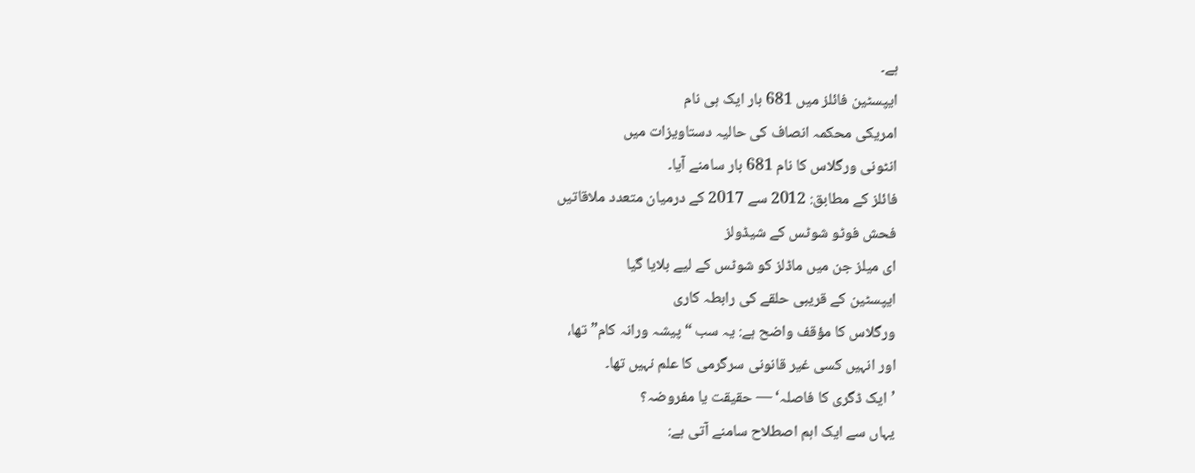ہے۔
ایپسٹین فائلز میں 681 بار ایک ہی نام
امریکی محکمہ انصاف کی حالیہ دستاویزات میں
انٹونی ورگلاس کا نام 681 بار سامنے آیا۔
فائلز کے مطابق: 2012 سے 2017 کے درمیان متعدد ملاقاتیں
فحش فوٹو شوٹس کے شیڈولز
ای میلز جن میں ماڈلز کو شوٹس کے لیے بلایا گیا
ایپسٹین کے قریبی حلقے کی رابطہ کاری
ورگلاس کا مؤقف واضح ہے: یہ سب “پیشہ ورانہ کام” تھا،
اور انہیں کسی غیر قانونی سرگرمی کا علم نہیں تھا۔
’ایک ڈگری کا فاصلہ‘ — حقیقت یا مفروضہ؟
یہاں سے ایک اہم اصطلاح سامنے آتی ہے: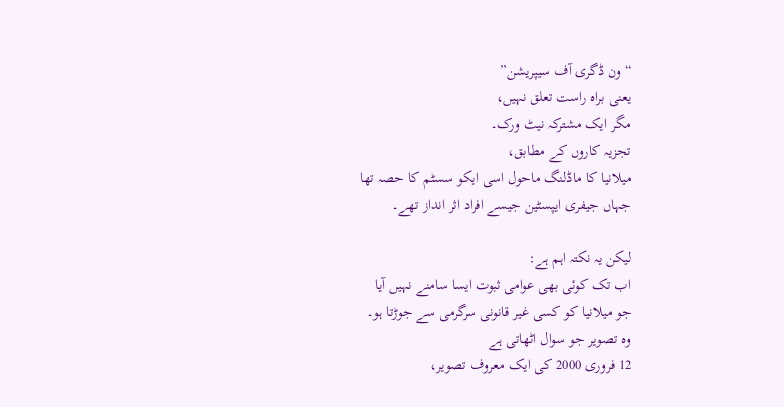“ون ڈگری آف سیپریشن”
یعنی براہ راست تعلق نہیں،
مگر ایک مشترکہ نیٹ ورک۔
تجزیہ کاروں کے مطابق،
میلانیا کا ماڈلنگ ماحول اسی ایکو سسٹم کا حصہ تھا
جہاں جیفری ایپسٹین جیسے افراد اثر انداز تھے۔

لیکن یہ نکتہ اہم ہے:
اب تک کوئی بھی عوامی ثبوت ایسا سامنے نہیں آیا
جو میلانیا کو کسی غیر قانونی سرگرمی سے جوڑتا ہو۔
وہ تصویر جو سوال اٹھاتی ہے
12 فروری 2000 کی ایک معروف تصویر،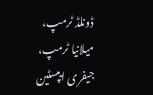ڈونلڈ ٹرمپ،
میلانیا ٹرمپ،
جیفری ایپسٹین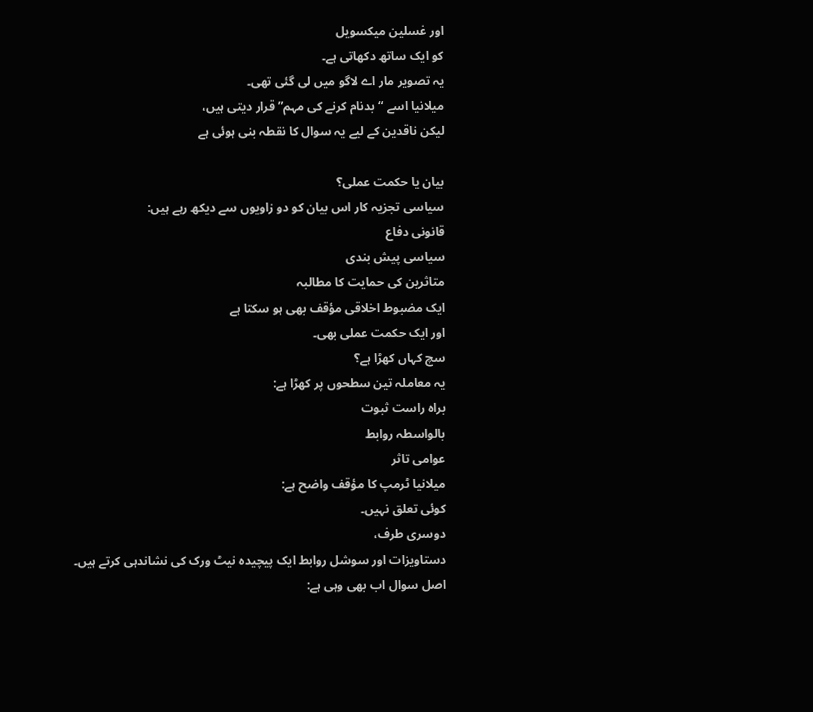اور غسلین میکسویل
کو ایک ساتھ دکھاتی ہے۔
یہ تصویر مار اے لاگو میں لی گئی تھی۔
میلانیا اسے “بدنام کرنے کی مہم” قرار دیتی ہیں،
لیکن ناقدین کے لیے یہ سوال کا نقطہ بنی ہوئی ہے

بیان یا حکمت عملی؟
سیاسی تجزیہ کار اس بیان کو دو زاویوں سے دیکھ رہے ہیں:
قانونی دفاع
سیاسی پیش بندی
متاثرین کی حمایت کا مطالبہ
ایک مضبوط اخلاقی مؤقف بھی ہو سکتا ہے
اور ایک حکمت عملی بھی۔
سچ کہاں کھڑا ہے؟
یہ معاملہ تین سطحوں پر کھڑا ہے:
براہ راست ثبوت
بالواسطہ روابط
عوامی تاثر
میلانیا ٹرمپ کا مؤقف واضح ہے:
کوئی تعلق نہیں۔
دوسری طرف،
دستاویزات اور سوشل روابط ایک پیچیدہ نیٹ ورک کی نشاندہی کرتے ہیں۔
اصل سوال اب بھی وہی ہے: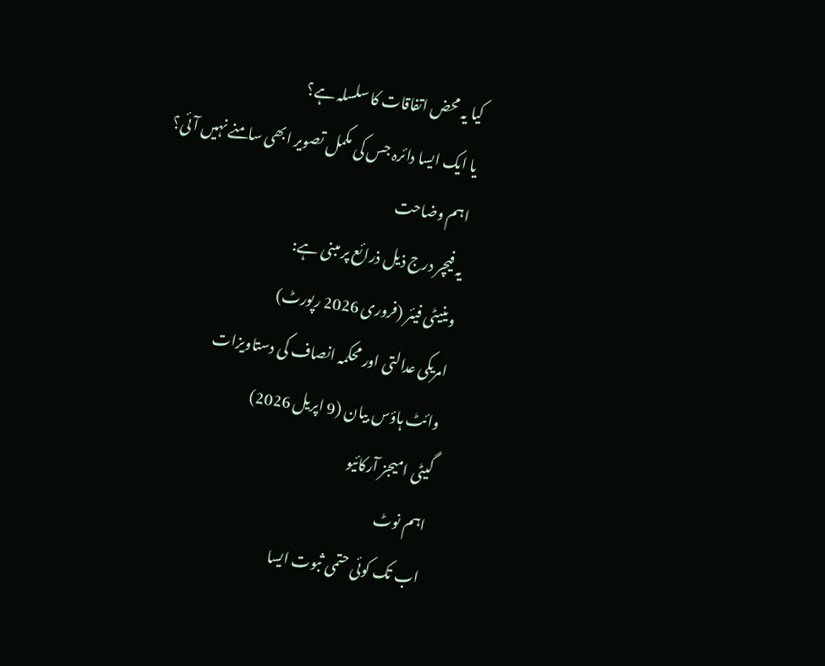کیا یہ محض اتفاقات کا سلسلہ ہے؟
یا ایک ایسا دائرہ جس کی مکمل تصویر ابھی سامنے نہیں آئی؟
اہم وضاحت
یہ فیچر درج ذیل ذرائع پر مبنی ہے:
وینیٹی فیئر (فروری 2026 رپورٹ)
امریکی عدالتی اور محکمہ انصاف کی دستاویزات
وائٹ ہاؤس بیان (9 اپریل 2026)
گیٹی امیجز آرکائیو
اہم نوٹ
اب تک کوئی حتمی ثبوت ایسا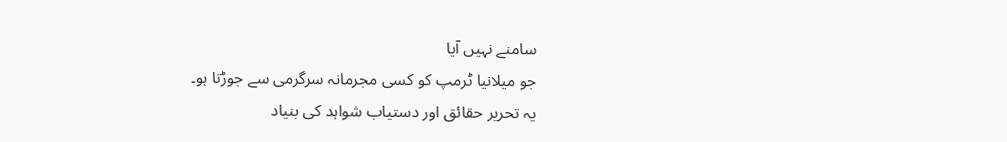سامنے نہیں آیا
جو میلانیا ٹرمپ کو کسی مجرمانہ سرگرمی سے جوڑتا ہو۔
یہ تحریر حقائق اور دستیاب شواہد کی بنیاد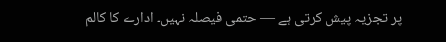پر تجزیہ پیش کرتی ہے — حتمی فیصلہ نہیں۔ ادارے کا کالم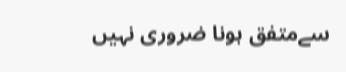سےمتفق ہونا ضروری نہیں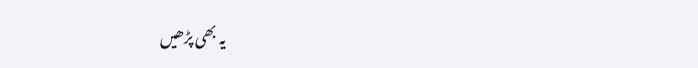یہ بھی پڑھیں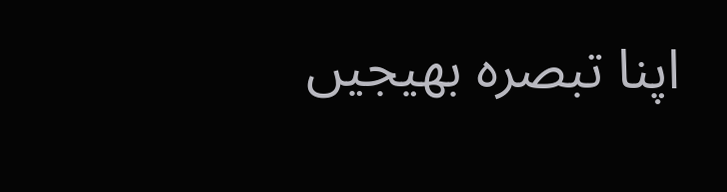اپنا تبصرہ بھیجیں